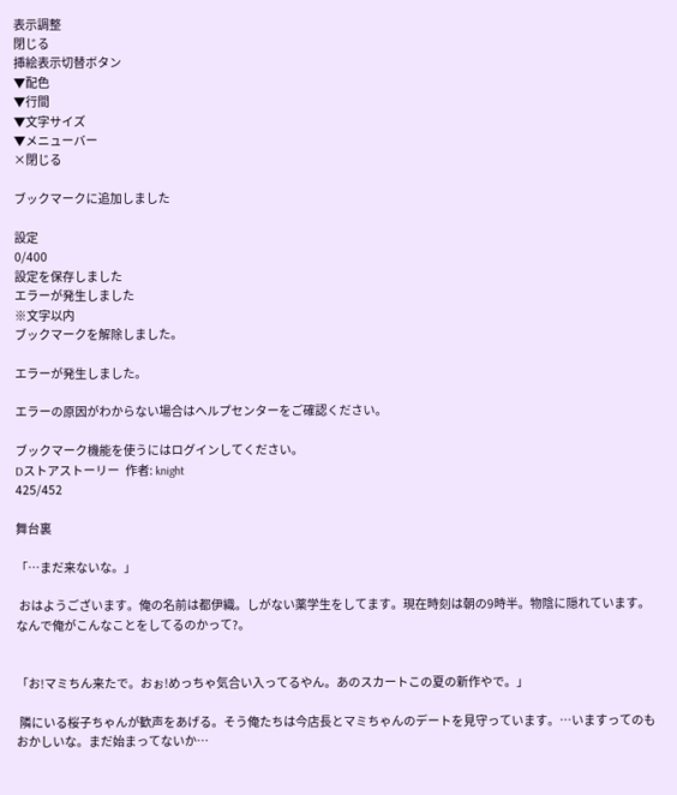表示調整
閉じる
挿絵表示切替ボタン
▼配色
▼行間
▼文字サイズ
▼メニューバー
×閉じる

ブックマークに追加しました

設定
0/400
設定を保存しました
エラーが発生しました
※文字以内
ブックマークを解除しました。

エラーが発生しました。

エラーの原因がわからない場合はヘルプセンターをご確認ください。

ブックマーク機能を使うにはログインしてください。
Dストアストーリー  作者: knight
425/452

舞台裏

「…まだ来ないな。」

 おはようございます。俺の名前は都伊織。しがない薬学生をしてます。現在時刻は朝の9時半。物陰に隠れています。なんで俺がこんなことをしてるのかって?。


「お!マミちん来たで。おぉ!めっちゃ気合い入ってるやん。あのスカートこの夏の新作やで。」

 隣にいる桜子ちゃんが歓声をあげる。そう俺たちは今店長とマミちゃんのデートを見守っています。…いますってのもおかしいな。まだ始まってないか…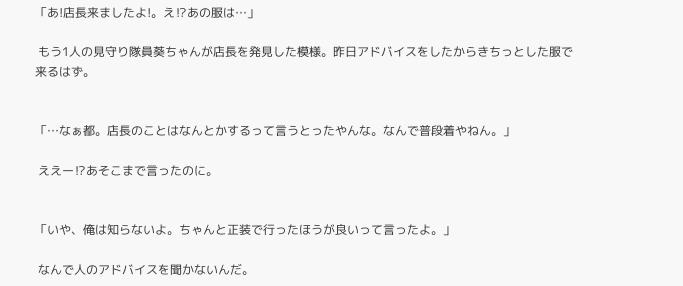「あ!店長来ましたよ!。え⁉あの服は…」

 もう1人の見守り隊員葵ちゃんが店長を発見した模様。昨日アドバイスをしたからきちっとした服で来るはず。


「…なぁ都。店長のことはなんとかするって言うとったやんな。なんで普段着やねん。」

 ええー⁉あそこまで言ったのに。


「いや、俺は知らないよ。ちゃんと正装で行ったほうが良いって言ったよ。」

 なんで人のアドバイスを聞かないんだ。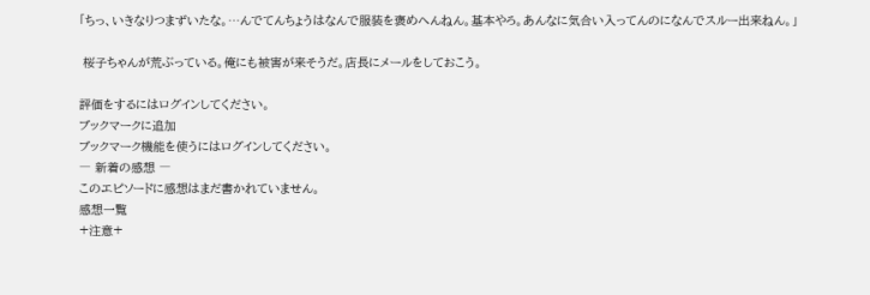「ちっ、いきなりつまずいたな。…んでてんちょうはなんで服装を褒めへんねん。基本やろ。あんなに気合い入ってんのになんでスルー出来ねん。」

 桜子ちゃんが荒ぶっている。俺にも被害が来そうだ。店長にメールをしておこう。

評価をするにはログインしてください。
ブックマークに追加
ブックマーク機能を使うにはログインしてください。
― 新着の感想 ―
このエピソードに感想はまだ書かれていません。
感想一覧
+注意+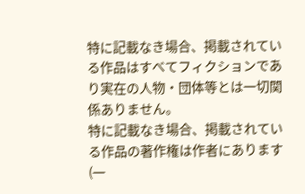特に記載なき場合、掲載されている作品はすべてフィクションであり実在の人物・団体等とは一切関係ありません。
特に記載なき場合、掲載されている作品の著作権は作者にあります(一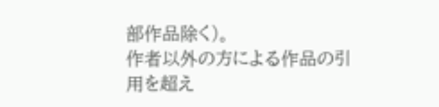部作品除く)。
作者以外の方による作品の引用を超え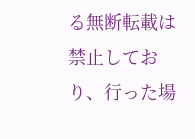る無断転載は禁止しており、行った場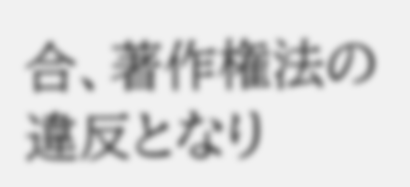合、著作権法の違反となり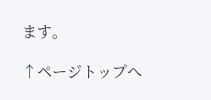ます。

↑ページトップへ